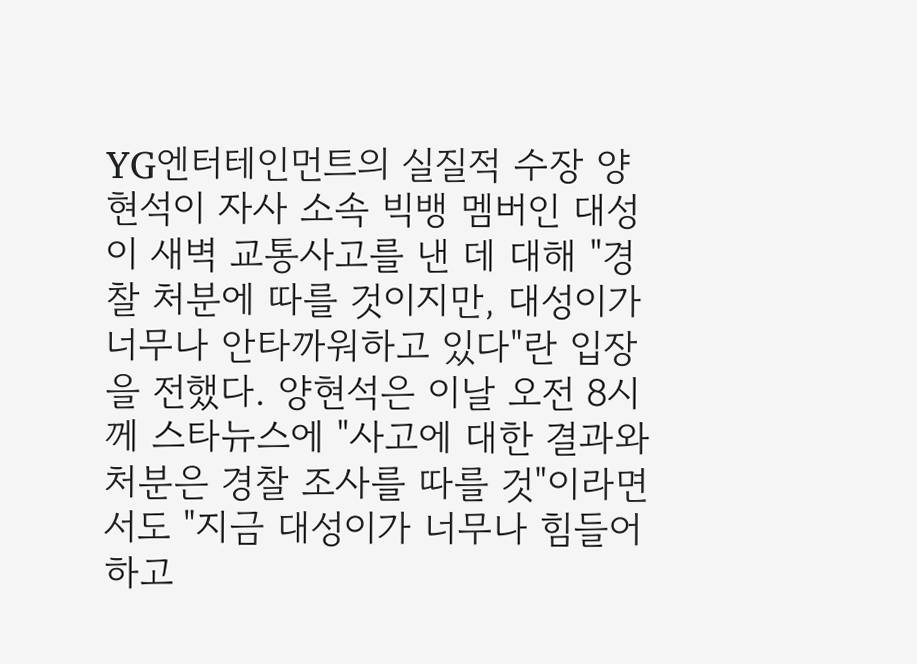YG엔터테인먼트의 실질적 수장 양현석이 자사 소속 빅뱅 멤버인 대성이 새벽 교통사고를 낸 데 대해 "경찰 처분에 따를 것이지만, 대성이가 너무나 안타까워하고 있다"란 입장을 전했다. 양현석은 이날 오전 8시께 스타뉴스에 "사고에 대한 결과와 처분은 경찰 조사를 따를 것"이라면서도 "지금 대성이가 너무나 힘들어 하고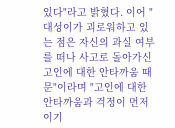있다"라고 밝혔다. 이어 "대성이가 괴로워하고 있는 점은 자신의 과실 여부를 떠나 사고로 돌아가신 고인에 대한 안타까움 때문"이라며 "고인에 대한 안타까움과 걱정이 먼저이기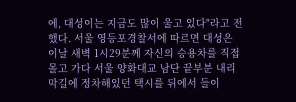에, 대성이는 지금도 많이 울고 있다"라고 전했다. 서울 영등포경찰서에 따르면 대성은 이날 새벽 1시29분께 자신의 승용차를 직접 몰고 가다 서울 양화대교 남단 끝부분 내리막길에 정차해있던 택시를 뒤에서 들이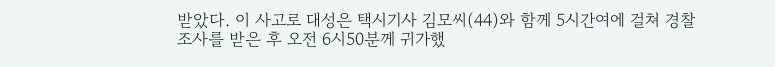받았다. 이 사고로 대성은 택시기사 김모씨(44)와 함께 5시간여에 걸쳐 경찰 조사를 받은 후 오전 6시50분께 귀가했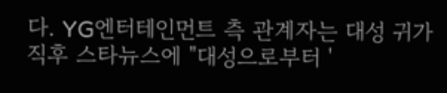다. YG엔터테인먼트 측 관계자는 대성 귀가 직후 스타뉴스에 "대성으로부터 '